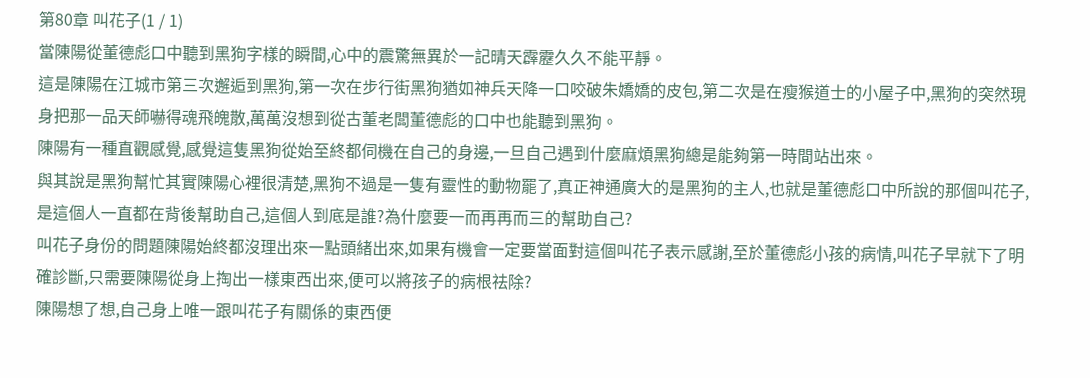第80章 叫花子(1 / 1)
當陳陽從董德彪口中聽到黑狗字樣的瞬間,心中的震驚無異於一記晴天霹靂久久不能平靜。
這是陳陽在江城市第三次邂逅到黑狗,第一次在步行街黑狗猶如神兵天降一口咬破朱嬌嬌的皮包,第二次是在瘦猴道士的小屋子中,黑狗的突然現身把那一品天師嚇得魂飛魄散,萬萬沒想到從古董老闆董德彪的口中也能聽到黑狗。
陳陽有一種直觀感覺,感覺這隻黑狗從始至終都伺機在自己的身邊,一旦自己遇到什麼麻煩黑狗總是能夠第一時間站出來。
與其說是黑狗幫忙其實陳陽心裡很清楚,黑狗不過是一隻有靈性的動物罷了,真正神通廣大的是黑狗的主人,也就是董德彪口中所說的那個叫花子,是這個人一直都在背後幫助自己,這個人到底是誰?為什麼要一而再再而三的幫助自己?
叫花子身份的問題陳陽始終都沒理出來一點頭緒出來,如果有機會一定要當面對這個叫花子表示感謝,至於董德彪小孩的病情,叫花子早就下了明確診斷,只需要陳陽從身上掏出一樣東西出來,便可以將孩子的病根祛除?
陳陽想了想,自己身上唯一跟叫花子有關係的東西便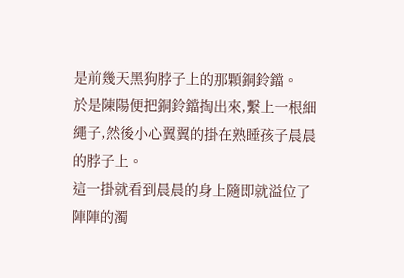是前幾天黑狗脖子上的那顆銅鈴鐺。
於是陳陽便把銅鈴鐺掏出來,繫上一根細繩子,然後小心翼翼的掛在熟睡孩子晨晨的脖子上。
這一掛就看到晨晨的身上隨即就溢位了陣陣的濁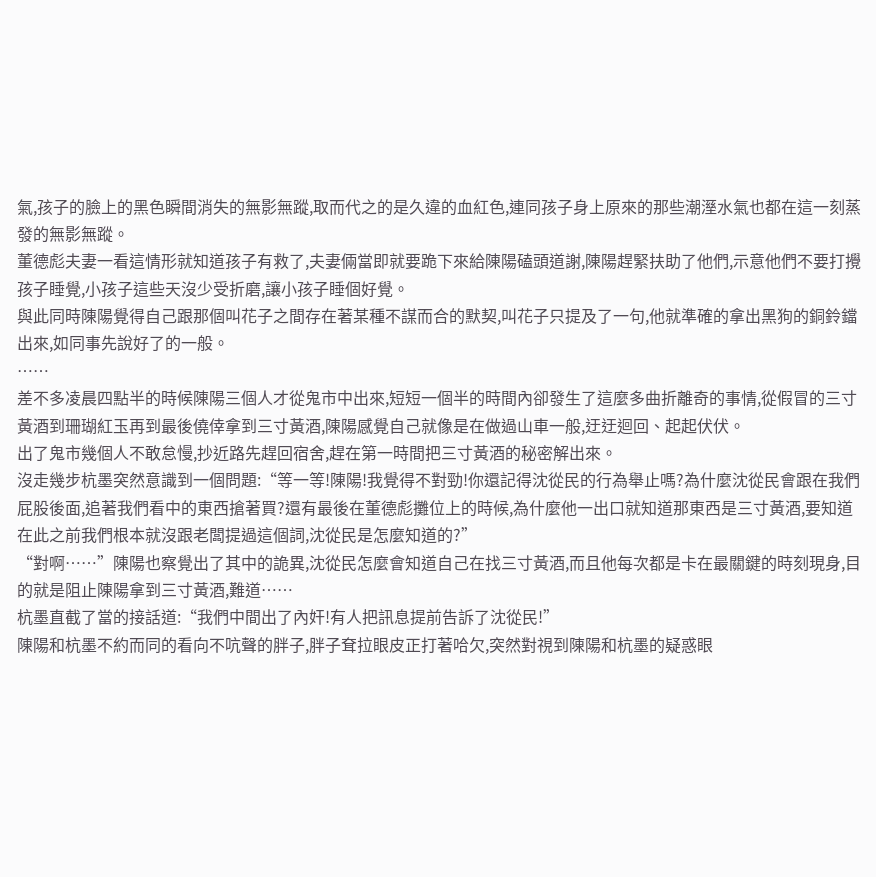氣,孩子的臉上的黑色瞬間消失的無影無蹤,取而代之的是久違的血紅色,連同孩子身上原來的那些潮溼水氣也都在這一刻蒸發的無影無蹤。
董德彪夫妻一看這情形就知道孩子有救了,夫妻倆當即就要跪下來給陳陽磕頭道謝,陳陽趕緊扶助了他們,示意他們不要打攪孩子睡覺,小孩子這些天沒少受折磨,讓小孩子睡個好覺。
與此同時陳陽覺得自己跟那個叫花子之間存在著某種不謀而合的默契,叫花子只提及了一句,他就準確的拿出黑狗的銅鈴鐺出來,如同事先說好了的一般。
……
差不多凌晨四點半的時候陳陽三個人才從鬼市中出來,短短一個半的時間內卻發生了這麼多曲折離奇的事情,從假冒的三寸黃酒到珊瑚紅玉再到最後僥倖拿到三寸黃酒,陳陽感覺自己就像是在做過山車一般,迂迂迴回、起起伏伏。
出了鬼市幾個人不敢怠慢,抄近路先趕回宿舍,趕在第一時間把三寸黃酒的秘密解出來。
沒走幾步杭墨突然意識到一個問題:“等一等!陳陽!我覺得不對勁!你還記得沈從民的行為舉止嗎?為什麼沈從民會跟在我們屁股後面,追著我們看中的東西搶著買?還有最後在董德彪攤位上的時候,為什麼他一出口就知道那東西是三寸黃酒,要知道在此之前我們根本就沒跟老闆提過這個詞,沈從民是怎麼知道的?”
“對啊……”陳陽也察覺出了其中的詭異,沈從民怎麼會知道自己在找三寸黃酒,而且他每次都是卡在最關鍵的時刻現身,目的就是阻止陳陽拿到三寸黃酒,難道……
杭墨直截了當的接話道:“我們中間出了內奸!有人把訊息提前告訴了沈從民!”
陳陽和杭墨不約而同的看向不吭聲的胖子,胖子耷拉眼皮正打著哈欠,突然對視到陳陽和杭墨的疑惑眼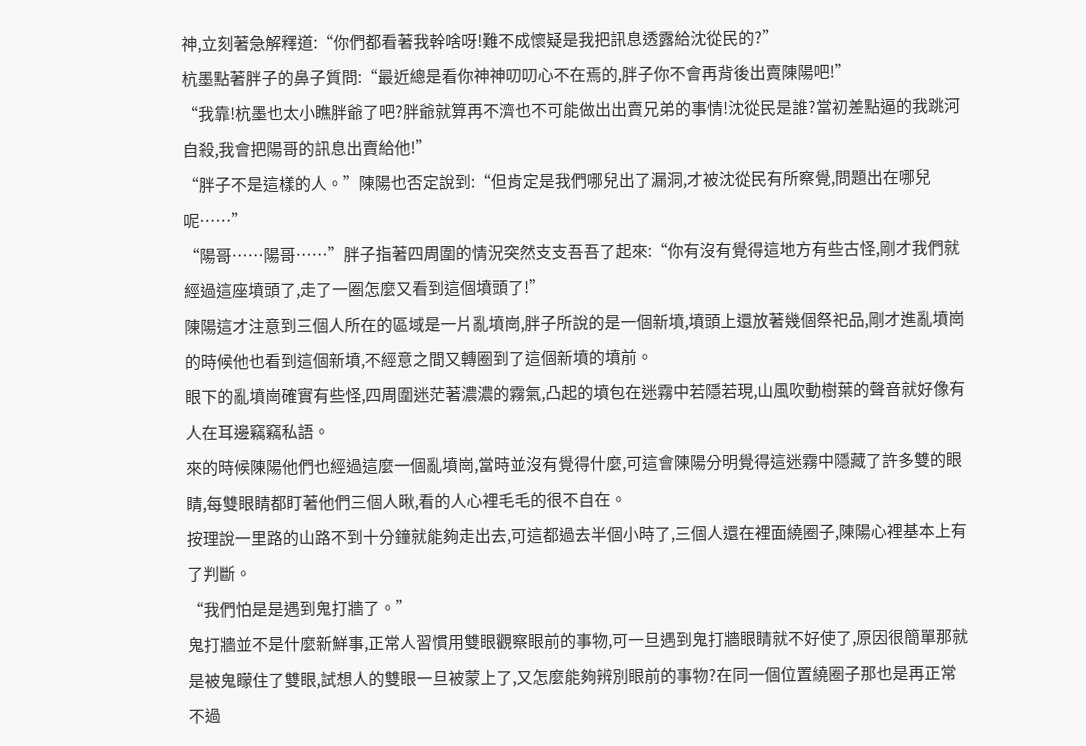神,立刻著急解釋道:“你們都看著我幹啥呀!難不成懷疑是我把訊息透露給沈從民的?”
杭墨點著胖子的鼻子質問:“最近總是看你神神叨叨心不在焉的,胖子你不會再背後出賣陳陽吧!”
“我靠!杭墨也太小瞧胖爺了吧?胖爺就算再不濟也不可能做出出賣兄弟的事情!沈從民是誰?當初差點逼的我跳河自殺,我會把陽哥的訊息出賣給他!”
“胖子不是這樣的人。”陳陽也否定說到:“但肯定是我們哪兒出了漏洞,才被沈從民有所察覺,問題出在哪兒呢……”
“陽哥……陽哥……”胖子指著四周圍的情況突然支支吾吾了起來:“你有沒有覺得這地方有些古怪,剛才我們就經過這座墳頭了,走了一圈怎麼又看到這個墳頭了!”
陳陽這才注意到三個人所在的區域是一片亂墳崗,胖子所說的是一個新墳,墳頭上還放著幾個祭祀品,剛才進亂墳崗的時候他也看到這個新墳,不經意之間又轉圈到了這個新墳的墳前。
眼下的亂墳崗確實有些怪,四周圍迷茫著濃濃的霧氣,凸起的墳包在迷霧中若隱若現,山風吹動樹葉的聲音就好像有人在耳邊竊竊私語。
來的時候陳陽他們也經過這麼一個亂墳崗,當時並沒有覺得什麼,可這會陳陽分明覺得這迷霧中隱藏了許多雙的眼睛,每雙眼睛都盯著他們三個人瞅,看的人心裡毛毛的很不自在。
按理說一里路的山路不到十分鐘就能夠走出去,可這都過去半個小時了,三個人還在裡面繞圈子,陳陽心裡基本上有了判斷。
“我們怕是是遇到鬼打牆了。”
鬼打牆並不是什麼新鮮事,正常人習慣用雙眼觀察眼前的事物,可一旦遇到鬼打牆眼睛就不好使了,原因很簡單那就是被鬼矇住了雙眼,試想人的雙眼一旦被蒙上了,又怎麼能夠辨別眼前的事物?在同一個位置繞圈子那也是再正常不過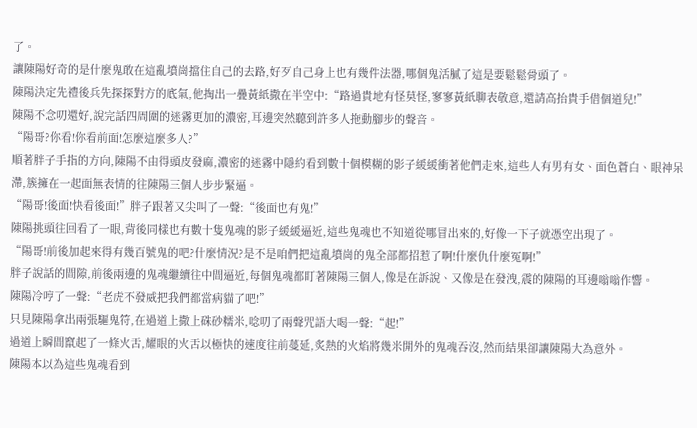了。
讓陳陽好奇的是什麼鬼敢在這亂墳崗擋住自己的去路,好歹自己身上也有幾件法器,哪個鬼活膩了這是要鬆鬆骨頭了。
陳陽決定先禮後兵先探探對方的底氣,他掏出一疊黃紙撒在半空中:“路過貴地有怪莫怪,寥寥黃紙聊表敬意,還請高抬貴手借個道兒!”
陳陽不念叨還好,說完話四周圍的迷霧更加的濃密,耳邊突然聽到許多人拖動腳步的聲音。
“陽哥?你看!你看前面!怎麼這麼多人?”
順著胖子手指的方向,陳陽不由得頭皮發麻,濃密的迷霧中隱約看到數十個模糊的影子緩緩衝著他們走來,這些人有男有女、面色蒼白、眼神呆滯,簇擁在一起面無表情的往陳陽三個人步步緊逼。
“陽哥!後面!快看後面!”胖子跟著又尖叫了一聲:“後面也有鬼!”
陳陽挑頭往回看了一眼,背後同樣也有數十隻鬼魂的影子緩緩逼近,這些鬼魂也不知道從哪冒出來的,好像一下子就憑空出現了。
“陽哥!前後加起來得有幾百號鬼的吧?什麼情況?是不是咱們把這亂墳崗的鬼全部都招惹了啊!什麼仇什麼冤啊!”
胖子說話的間隙,前後兩邊的鬼魂繼續往中間逼近,每個鬼魂都盯著陳陽三個人,像是在訴說、又像是在發洩,震的陳陽的耳邊嗡嗡作響。
陳陽冷哼了一聲:“老虎不發威把我們都當病貓了吧!”
只見陳陽拿出兩張驅鬼符,在過道上撒上硃砂糯米,唸叨了兩聲咒語大喝一聲:“起!”
過道上瞬間竄起了一條火舌,耀眼的火舌以極快的速度往前蔓延,炙熱的火焰將幾米開外的鬼魂吞沒,然而結果卻讓陳陽大為意外。
陳陽本以為這些鬼魂看到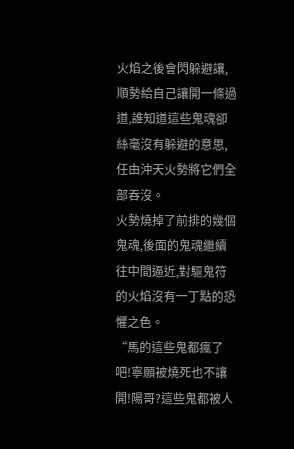火焰之後會閃躲避讓,順勢給自己讓開一條過道,誰知道這些鬼魂卻絲毫沒有躲避的意思,任由沖天火勢將它們全部吞沒。
火勢燒掉了前排的幾個鬼魂,後面的鬼魂繼續往中間逼近,對驅鬼符的火焰沒有一丁點的恐懼之色。
“馬的這些鬼都瘋了吧!寧願被燒死也不讓開!陽哥?這些鬼都被人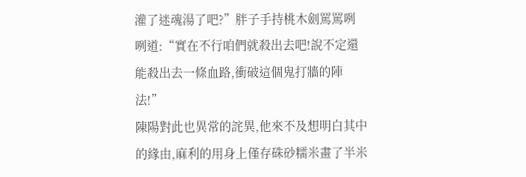灌了迷魂湯了吧?”胖子手持桃木劍罵罵咧咧道:“實在不行咱們就殺出去吧!說不定還能殺出去一條血路,衝破這個鬼打牆的陣法!”
陳陽對此也異常的詫異,他來不及想明白其中的緣由,麻利的用身上僅存硃砂糯米畫了半米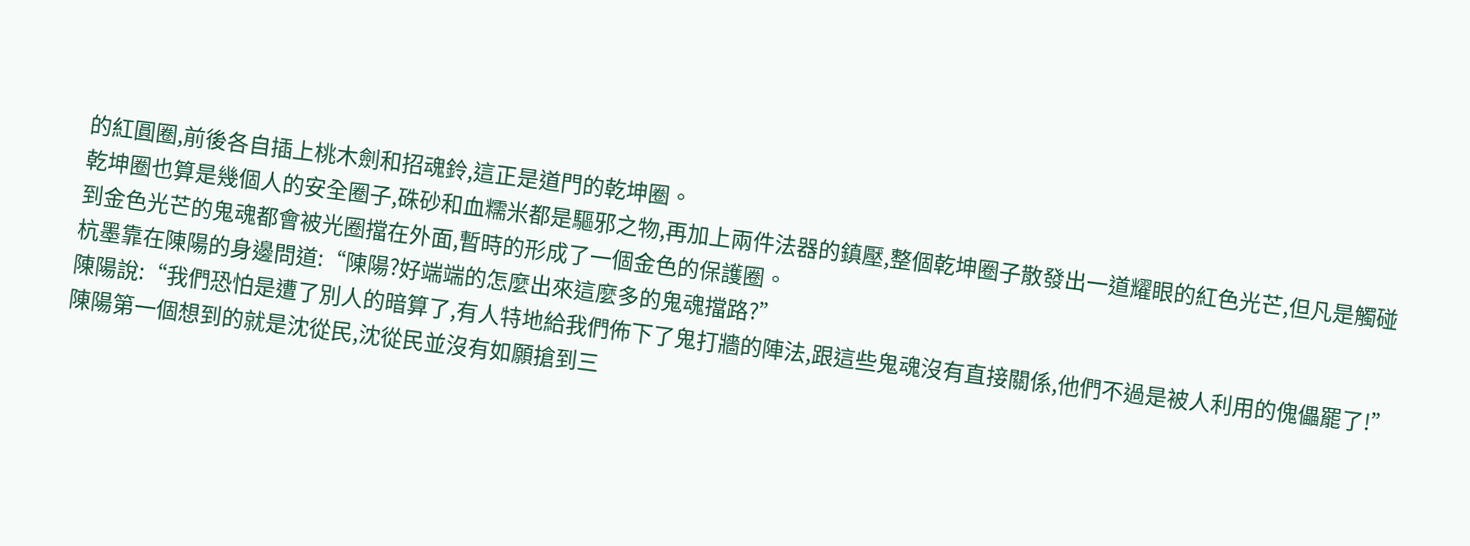的紅圓圈,前後各自插上桃木劍和招魂鈴,這正是道門的乾坤圈。
乾坤圈也算是幾個人的安全圈子,硃砂和血糯米都是驅邪之物,再加上兩件法器的鎮壓,整個乾坤圈子散發出一道耀眼的紅色光芒,但凡是觸碰到金色光芒的鬼魂都會被光圈擋在外面,暫時的形成了一個金色的保護圈。
杭墨靠在陳陽的身邊問道:“陳陽?好端端的怎麼出來這麼多的鬼魂擋路?”
陳陽說:“我們恐怕是遭了別人的暗算了,有人特地給我們佈下了鬼打牆的陣法,跟這些鬼魂沒有直接關係,他們不過是被人利用的傀儡罷了!”
陳陽第一個想到的就是沈從民,沈從民並沒有如願搶到三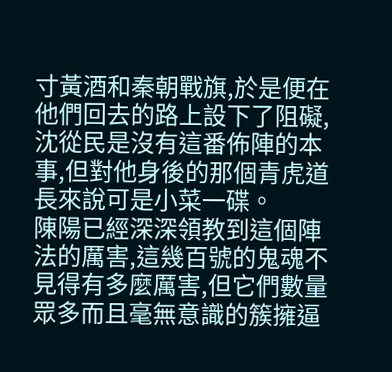寸黃酒和秦朝戰旗,於是便在他們回去的路上設下了阻礙,沈從民是沒有這番佈陣的本事,但對他身後的那個青虎道長來說可是小菜一碟。
陳陽已經深深領教到這個陣法的厲害,這幾百號的鬼魂不見得有多麼厲害,但它們數量眾多而且毫無意識的簇擁逼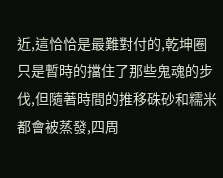近,這恰恰是最難對付的,乾坤圈只是暫時的擋住了那些鬼魂的步伐,但隨著時間的推移硃砂和糯米都會被蒸發,四周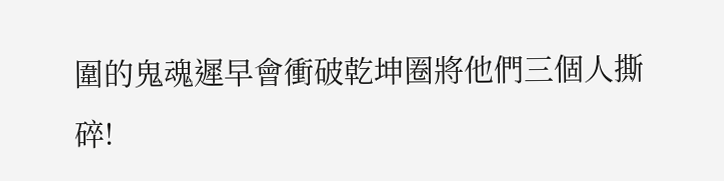圍的鬼魂遲早會衝破乾坤圈將他們三個人撕碎!